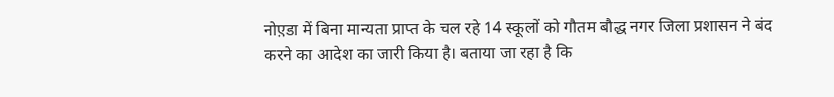नोए़डा में बिना मान्यता प्राप्त के चल रहे 14 स्कूलों को गौतम बौद्ध नगर जिला प्रशासन ने बंद करने का आदेश का जारी किया है। बताया जा रहा है कि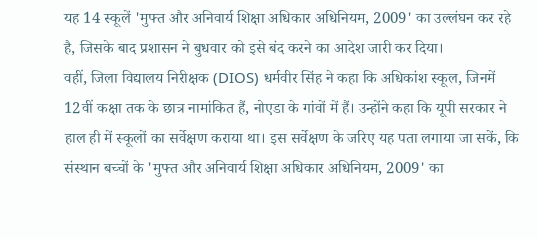यह 14 स्कूलें 'मुफ्त और अनिवार्य शिक्षा अधिकार अधिनियम, 2009' का उल्लंघन कर रहे है, जिसके बाद प्रशासन ने बुधवार को इसे बंद करने का आदेश जारी कर दिया।
वहीं, जिला विद्यालय निरीक्षक (DIOS) धर्मवीर सिंह ने कहा कि अधिकांश स्कूल, जिनमें 12वीं कक्षा तक के छात्र नामांकित हैं, नोएडा के गांवों में हैं। उन्होंने कहा कि यूपी सरकार ने हाल ही में स्कूलों का सर्वेक्षण कराया था। इस सर्वेक्षण के जरिए यह पता लगाया जा सकें, कि संस्थान बच्चों के 'मुफ्त और अनिवार्य शिक्षा अधिकार अधिनियम, 2009' का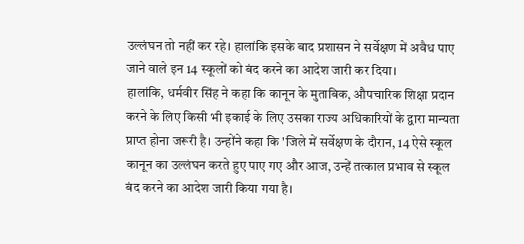उल्लंघन तो नहीं कर रहे। हालांकि इसके बाद प्रशासन ने सर्वेक्षण में अवैध पाए जाने वाले इन 14 स्कूलों को बंद करने का आदेश जारी कर दिया।
हालांकि, धर्मवीर सिंह ने कहा कि कानून के मुताबिक, औपचारिक शिक्षा प्रदान करने के लिए किसी भी इकाई के लिए उसका राज्य अधिकारियों के द्वारा मान्यता प्राप्त होना जरूरी है। उन्होंने कहा कि 'जिले में सर्वेक्षण के दौरान, 14 ऐसे स्कूल कानून का उल्लंघन करते हुए पाए गए और आज, उन्हें तत्काल प्रभाव से स्कूल बंद करने का आदेश जारी किया गया है।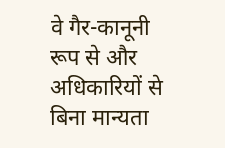वे गैर-कानूनी रूप से और अधिकारियों से बिना मान्यता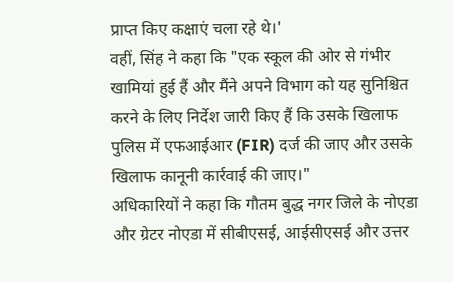प्राप्त किए कक्षाएं चला रहे थे।'
वहीं, सिंह ने कहा कि "एक स्कूल की ओर से गंभीर खामियां हुई हैं और मैंने अपने विभाग को यह सुनिश्चित करने के लिए निर्देश जारी किए हैं कि उसके खिलाफ पुलिस में एफआईआर (FIR) दर्ज की जाए और उसके खिलाफ कानूनी कार्रवाई की जाए।"
अधिकारियों ने कहा कि गौतम बुद्ध नगर जिले के नोएडा और ग्रेटर नोएडा में सीबीएसई, आईसीएसई और उत्तर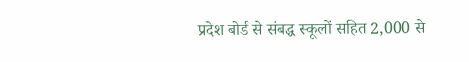प्रदेश बोर्ड से संबद्ध स्कूलों सहित 2,000 से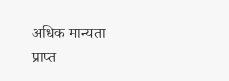अधिक मान्यता प्राप्त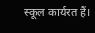स्कूल कार्यरत हैं।